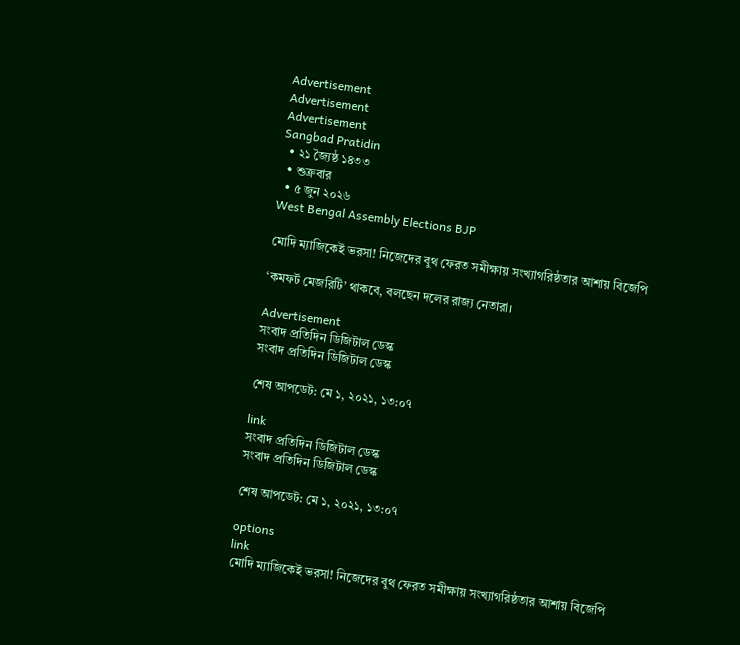Advertisement
Advertisement
Advertisement
Sangbad Pratidin
  • ২১ জ্যৈষ্ঠ ১৪৩৩
  • শুক্রবার
  • ৫ জুন ২০২৬
West Bengal Assembly Elections BJP

মোদি ম্যাজিকেই ভরসা! নিজেদের বুথ ফেরত সমীক্ষায় সংখ্যাগরিষ্ঠতার আশায় বিজেপি

‘কমফর্ট মেজরিটি’ থাকবে, বলছেন দলের রাজ্য নেতারা।

Advertisement
সংবাদ প্রতিদিন ডিজিটাল ডেস্ক
সংবাদ প্রতিদিন ডিজিটাল ডেস্ক

শেষ আপডেট: মে ১, ২০২১, ১৩:০৭

link
সংবাদ প্রতিদিন ডিজিটাল ডেস্ক
সংবাদ প্রতিদিন ডিজিটাল ডেস্ক

শেষ আপডেট: মে ১, ২০২১, ১৩:০৭

options
link
মোদি ম্যাজিকেই ভরসা! নিজেদের বুথ ফেরত সমীক্ষায় সংখ্যাগরিষ্ঠতার আশায় বিজেপি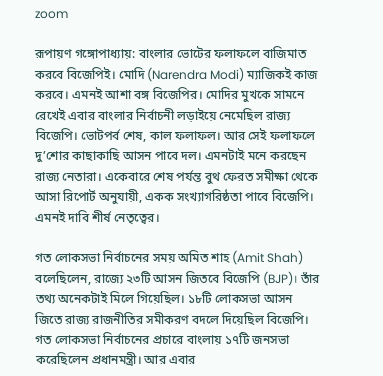zoom

রূপায়ণ গঙ্গোপাধ্যায়: বাংলার ভোটের ফলাফলে বাজিমাত করবে বিজেপিই। মোদি (Narendra Modi) ম্যাজিকই কাজ করবে। এমনই আশা বঙ্গ বিজেপির। মোদির মুখকে সামনে রেখেই এবার বাংলার নির্বাচনী লড়াইয়ে নেমেছিল রাজ্য বিজেপি। ভোটপর্ব শেষ, কাল ফলাফল। আর সেই ফলাফলে দু’শোর কাছাকাছি আসন পাবে দল। এমনটাই মনে করছেন রাজ্য নেতারা। একেবারে শেষ পর্যন্ত বুথ ফেরত সমীক্ষা থেকে আসা রিপোর্ট অনুযায়ী, একক সংখ্যাগরিষ্ঠতা পাবে বিজেপি। এমনই দাবি শীর্ষ নেতৃত্বের।

গত লোকসভা নির্বাচনের সময় অমিত শাহ (Amit Shah) বলেছিলেন, রাজ্যে ২৩টি আসন জিতবে বিজেপি (BJP)। তাঁর তথ্য অনেকটাই মিলে গিয়েছিল। ১৮টি লোকসভা আসন জিতে রাজ্য রাজনীতির সমীকরণ বদলে দিয়েছিল বিজেপি। গত লোকসভা নির্বাচনের প্রচারে বাংলায় ১৭টি জনসভা করেছিলেন প্রধানমন্ত্রী। আর এবার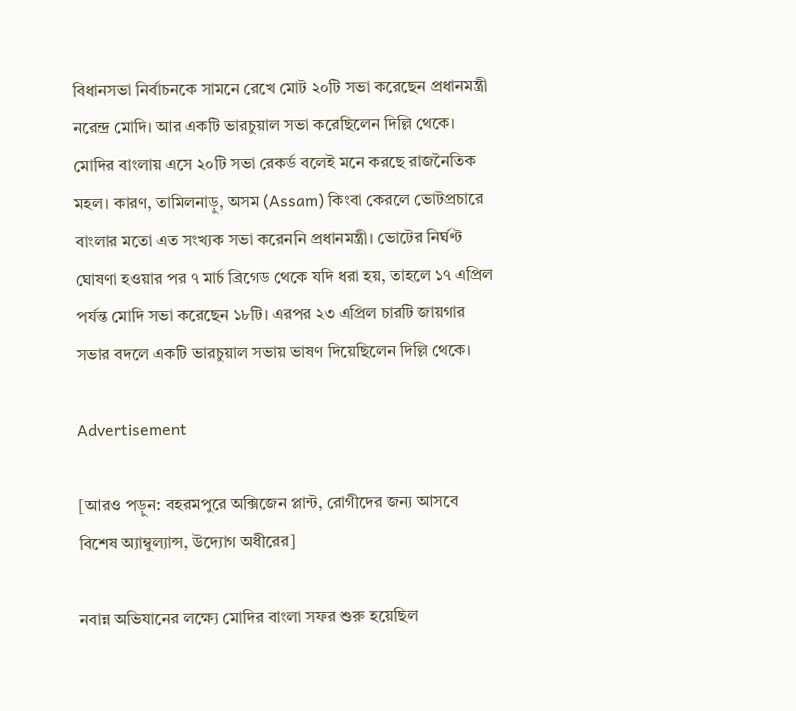বিধানসভা নির্বাচনকে সামনে রেখে মোট ২০টি সভা করেছেন প্রধানমন্ত্রী নরেন্দ্র মোদি। আর একটি ভারচুয়াল সভা করেছিলেন দিল্লি থেকে। মোদির বাংলায় এসে ২০টি সভা রেকর্ড বলেই মনে করছে রাজনৈতিক মহল। কারণ, তামিলনাড়ু, অসম (Assam) কিংবা কেরলে ভোটপ্রচারে বাংলার মতো এত সংখ্যক সভা করেননি প্রধানমন্ত্রী। ভোটের নির্ঘণ্ট ঘোষণা হওয়ার পর ৭ মার্চ ব্রিগেড থেকে যদি ধরা হয়, তাহলে ১৭ এপ্রিল পর্যন্ত মোদি সভা করেছেন ১৮টি। এরপর ২৩ এপ্রিল চারটি জায়গার সভার বদলে একটি ভারচুয়াল সভায় ভাষণ দিয়েছিলেন দিল্লি থেকে।

Advertisement

[আরও পড়ুন: বহরমপুরে অক্সিজেন প্লান্ট, রোগীদের জন্য আসবে বিশেষ অ্যাম্বুল্যান্স, উদ্যোগ অধীরের]

নবান্ন অভিযানের লক্ষ্যে মোদির বাংলা সফর শুরু হয়েছিল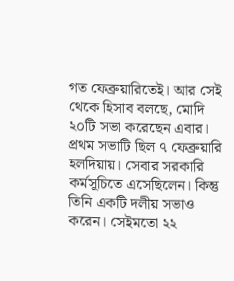গত ফেব্রুয়ারিতেই। আর সেই থেকে হিসাব বলছে, মোদি ২০টি সভা করেছেন এবার। প্রথম সভাটি ছিল ৭ ফেব্রুয়ারি হলদিয়ায়। সেবার সরকারি কর্মসূচিতে এসেছিলেন। কিন্তু তিনি একটি দলীয় সভাও করেন। সেইমতো ২২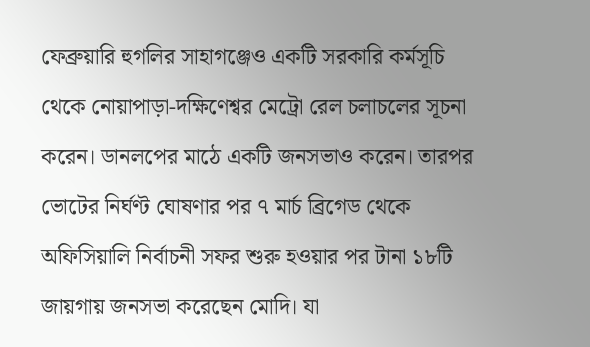ফেব্রুয়ারি হুগলির সাহাগঞ্জেও একটি সরকারি কর্মসূচি থেকে নোয়াপাড়া-দক্ষিণেশ্বর মেট্রো রেল চলাচলের সূচনা করেন। ডানলপের মাঠে একটি জনসভাও করেন। তারপর ভোটের নির্ঘণ্ট ঘোষণার পর ৭ মার্চ ব্রিগেড থেকে অফিসিয়ালি নির্বাচনী সফর শুরু হওয়ার পর টানা ১৮টি জায়গায় জনসভা করেছেন মোদি। যা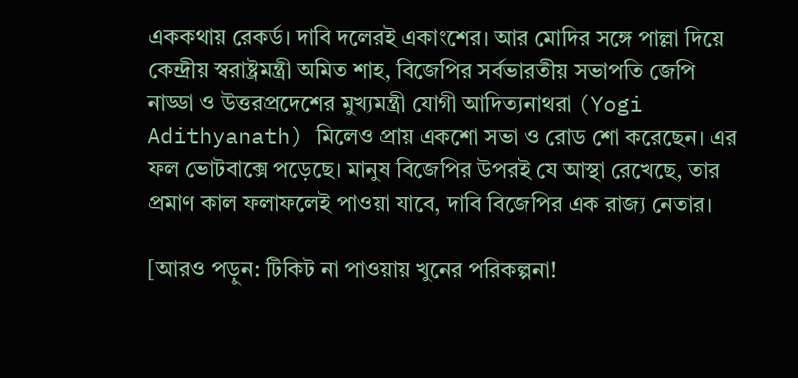এককথায় রেকর্ড। দাবি দলেরই একাংশের। আর মোদির সঙ্গে পাল্লা দিয়ে কেন্দ্রীয় স্বরাষ্ট্রমন্ত্রী অমিত শাহ, বিজেপির সর্বভারতীয় সভাপতি জেপি নাড্ডা ও উত্তরপ্রদেশের মুখ্যমন্ত্রী যোগী আদিত্যনাথরা (Yogi Adithyanath) মিলেও প্রায় একশো সভা ও রোড শো করেছেন। এর ফল ভোটবাক্সে পড়েছে। মানুষ বিজেপির উপরই যে আস্থা রেখেছে, তার প্রমাণ কাল ফলাফলেই পাওয়া যাবে, দাবি বিজেপির এক রাজ্য নেতার।

[আরও পড়ুন: টিকিট না পাওয়ায় খুনের পরিকল্পনা!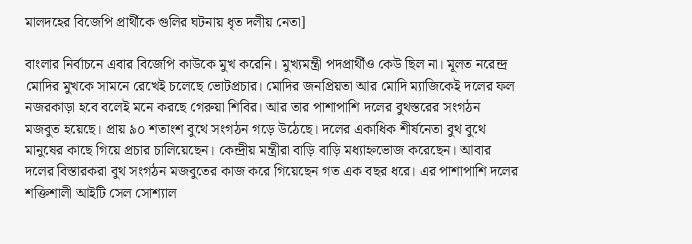মালদহের বিজেপি প্রার্থীকে গুলির ঘটনায় ধৃত দলীয় নেতা]

বাংলার নির্বাচনে এবার বিজেপি কাউকে মুখ করেনি। মুখ্যমন্ত্রী পদপ্রার্থীও কেউ ছিল না। মূলত নরেন্দ্র মোদির মুখকে সামনে রেখেই চলেছে ভোটপ্রচার। মোদির জনপ্রিয়তা আর মোদি ম্যাজিকেই দলের ফল নজরকাড়া হবে বলেই মনে করছে গেরুয়া শিবির। আর তার পাশাপাশি দলের বুথস্তরের সংগঠন মজবুত হয়েছে। প্রায় ৯০ শতাংশ বুথে সংগঠন গড়ে উঠেছে। দলের একাধিক শীর্ষনেতা বুথ বুথে মানুষের কাছে গিয়ে প্রচার চালিয়েছেন। কেন্দ্রীয় মন্ত্রীরা বাড়ি বাড়ি মধ্যাহ্নভোজ করেছেন। আবার দলের বিস্তারকরা বুথ সংগঠন মজবুতের কাজ করে গিয়েছেন গত এক বছর ধরে। এর পাশাপাশি দলের শক্তিশালী আইটি সেল সোশ্যাল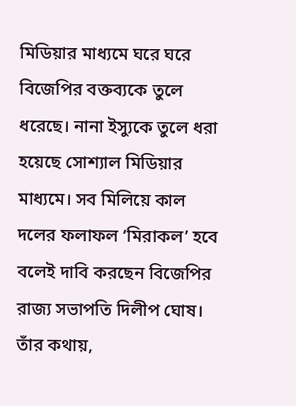মিডিয়ার মাধ্যমে ঘরে ঘরে বিজেপির বক্তব্যকে তুলে ধরেছে। নানা ইস্যুকে তুলে ধরা হয়েছে সোশ্যাল মিডিয়ার মাধ্যমে। সব মিলিয়ে কাল দলের ফলাফল ‘মিরাকল’ হবে বলেই দাবি করছেন বিজেপির রাজ্য সভাপতি দিলীপ ঘোষ। তাঁর কথায়,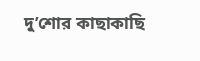দু’শোর কাছাকাছি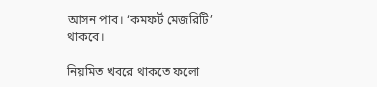আসন পাব। ‘কমফর্ট মেজরিটি’ থাকবে।

নিয়মিত খবরে থাকতে ফলো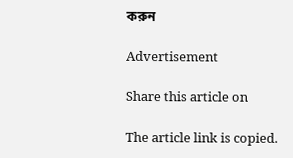করুন

Advertisement

Share this article on

The article link is copied.